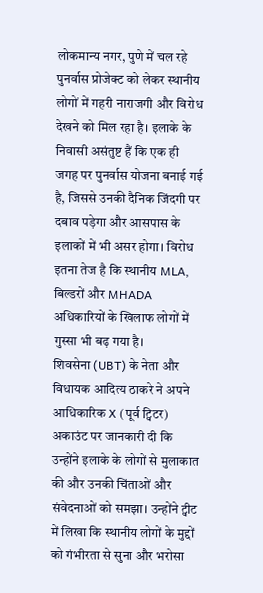लोकमान्य नगर, पुणे में चल रहे पुनर्वास प्रोजेक्ट को लेकर स्थानीय लोगों में गहरी नाराजगी और विरोध देखने को मिल रहा है। इलाके के निवासी असंतुष्ट हैं कि एक ही जगह पर पुनर्वास योजना बनाई गई है, जिससे उनकी दैनिक जिंदगी पर दबाव पड़ेगा और आसपास के इलाकों में भी असर होगा। विरोध इतना तेज है कि स्थानीय MLA, बिल्डरों और MHADA अधिकारियों के खिलाफ लोगों में गुस्सा भी बढ़ गया है।
शिवसेना (UBT) के नेता और विधायक आदित्य ठाकरे ने अपने आधिकारिक X (पूर्व ट्विटर) अकाउंट पर जानकारी दी कि उन्होंने इलाके के लोगों से मुलाकात की और उनकी चिंताओं और संवेदनाओं को समझा। उन्होंने ट्वीट में लिखा कि स्थानीय लोगों के मुद्दों को गंभीरता से सुना और भरोसा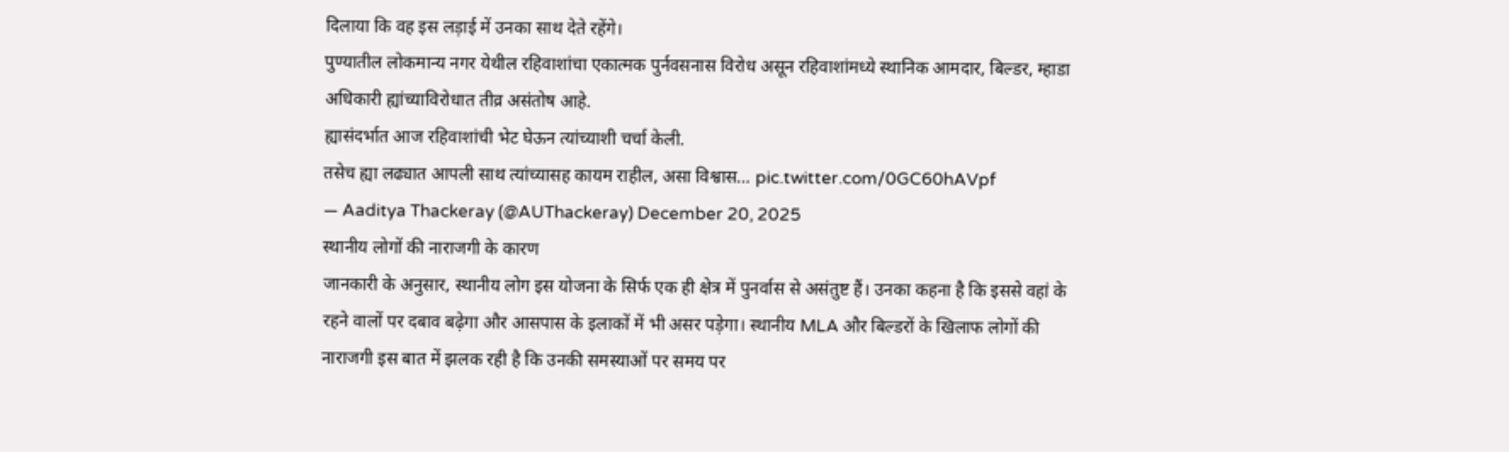दिलाया कि वह इस लड़ाई में उनका साथ देते रहेंगे।
पुण्यातील लोकमान्य नगर येथील रहिवाशांचा एकात्मक पुर्नवसनास विरोध असून रहिवाशांमध्ये स्थानिक आमदार, बिल्डर, म्हाडा अधिकारी ह्यांच्याविरोधात तीव्र असंतोष आहे.
ह्यासंदर्भात आज रहिवाशांची भेट घेऊन त्यांच्याशी चर्चा केली.
तसेच ह्या लढ्यात आपली साथ त्यांच्यासह कायम राहील, असा विश्वास… pic.twitter.com/0GC60hAVpf
— Aaditya Thackeray (@AUThackeray) December 20, 2025
स्थानीय लोगों की नाराजगी के कारण
जानकारी के अनुसार, स्थानीय लोग इस योजना के सिर्फ एक ही क्षेत्र में पुनर्वास से असंतुष्ट हैं। उनका कहना है कि इससे वहां के रहने वालों पर दबाव बढ़ेगा और आसपास के इलाकों में भी असर पड़ेगा। स्थानीय MLA और बिल्डरों के खिलाफ लोगों की नाराजगी इस बात में झलक रही है कि उनकी समस्याओं पर समय पर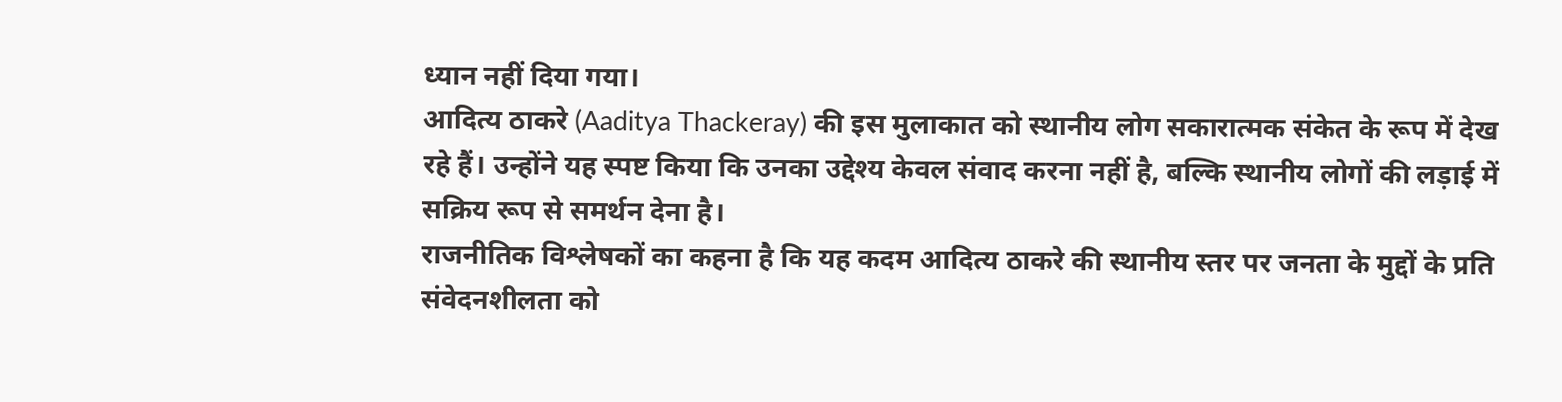ध्यान नहीं दिया गया।
आदित्य ठाकरे (Aaditya Thackeray) की इस मुलाकात को स्थानीय लोग सकारात्मक संकेत के रूप में देख रहे हैं। उन्होंने यह स्पष्ट किया कि उनका उद्देश्य केवल संवाद करना नहीं है, बल्कि स्थानीय लोगों की लड़ाई में सक्रिय रूप से समर्थन देना है।
राजनीतिक विश्लेषकों का कहना है कि यह कदम आदित्य ठाकरे की स्थानीय स्तर पर जनता के मुद्दों के प्रति संवेदनशीलता को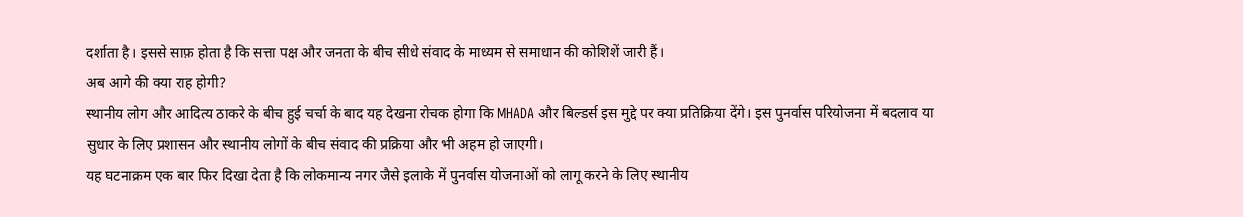दर्शाता है। इससे साफ़ होता है कि सत्ता पक्ष और जनता के बीच सीधे संवाद के माध्यम से समाधान की कोशिशें जारी हैं।
अब आगे की क्या राह होगी?
स्थानीय लोग और आदित्य ठाकरे के बीच हुई चर्चा के बाद यह देखना रोचक होगा कि MHADA और बिल्डर्स इस मुद्दे पर क्या प्रतिक्रिया देंगे। इस पुनर्वास परियोजना में बदलाव या सुधार के लिए प्रशासन और स्थानीय लोगों के बीच संवाद की प्रक्रिया और भी अहम हो जाएगी।
यह घटनाक्रम एक बार फिर दिखा देता है कि लोकमान्य नगर जैसे इलाके में पुनर्वास योजनाओं को लागू करने के लिए स्थानीय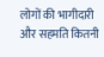लोगों की भागीदारी और सहमति कितनी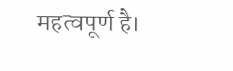महत्वपूर्ण है।